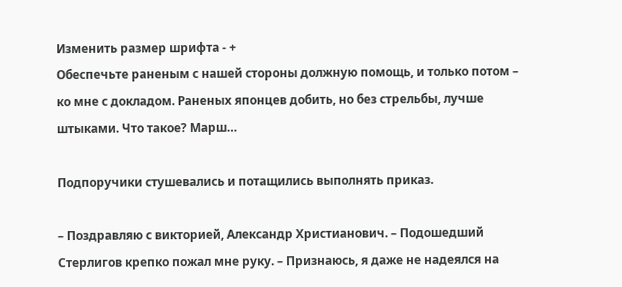Изменить размер шрифта - +
Обеспечьте раненым с нашей стороны должную помощь, и только потом – ко мне с докладом. Раненых японцев добить, но без стрельбы, лучше штыками. Что такое? Марш…

Подпоручики стушевались и потащились выполнять приказ.

– Поздравляю с викторией, Александр Христианович. – Подошедший Стерлигов крепко пожал мне руку. – Признаюсь, я даже не надеялся на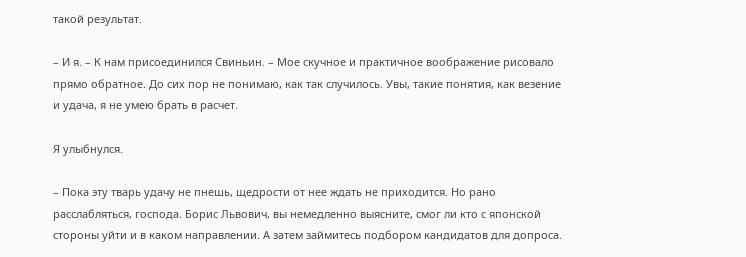такой результат.

– И я. – К нам присоединился Свиньин. – Мое скучное и практичное воображение рисовало прямо обратное. До сих пор не понимаю, как так случилось. Увы, такие понятия, как везение и удача, я не умею брать в расчет.

Я улыбнулся.

– Пока эту тварь удачу не пнешь, щедрости от нее ждать не приходится. Но рано расслабляться, господа. Борис Львович, вы немедленно выясните, смог ли кто с японской стороны уйти и в каком направлении. А затем займитесь подбором кандидатов для допроса.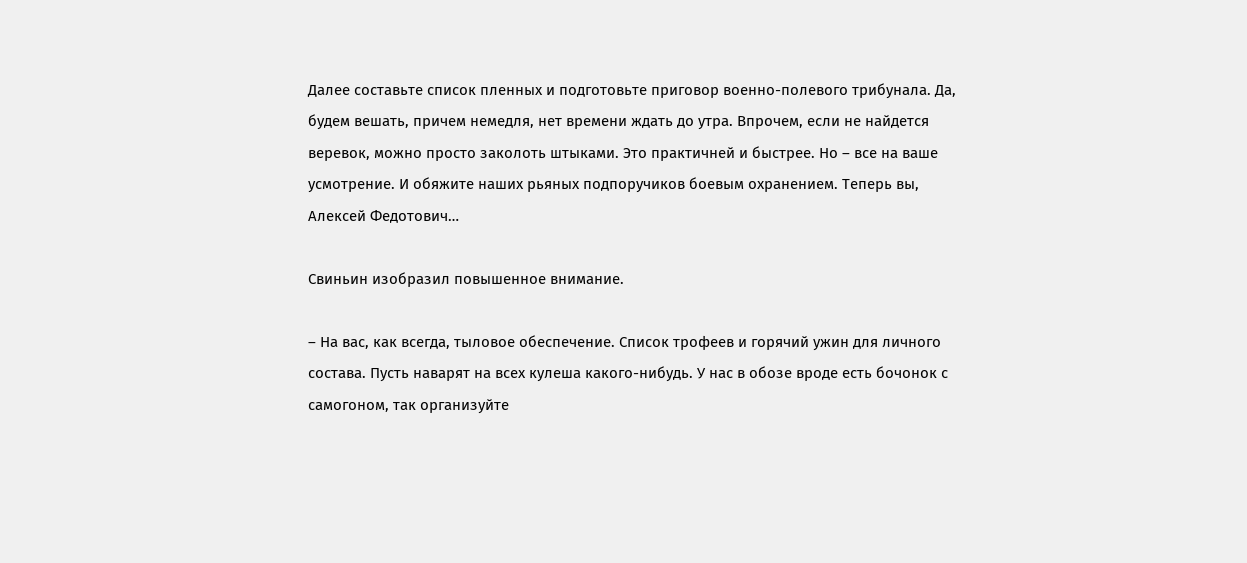Далее составьте список пленных и подготовьте приговор военно-полевого трибунала. Да, будем вешать, причем немедля, нет времени ждать до утра. Впрочем, если не найдется веревок, можно просто заколоть штыками. Это практичней и быстрее. Но – все на ваше усмотрение. И обяжите наших рьяных подпоручиков боевым охранением. Теперь вы, Алексей Федотович…

Свиньин изобразил повышенное внимание.

– На вас, как всегда, тыловое обеспечение. Список трофеев и горячий ужин для личного состава. Пусть наварят на всех кулеша какого-нибудь. У нас в обозе вроде есть бочонок с самогоном, так организуйте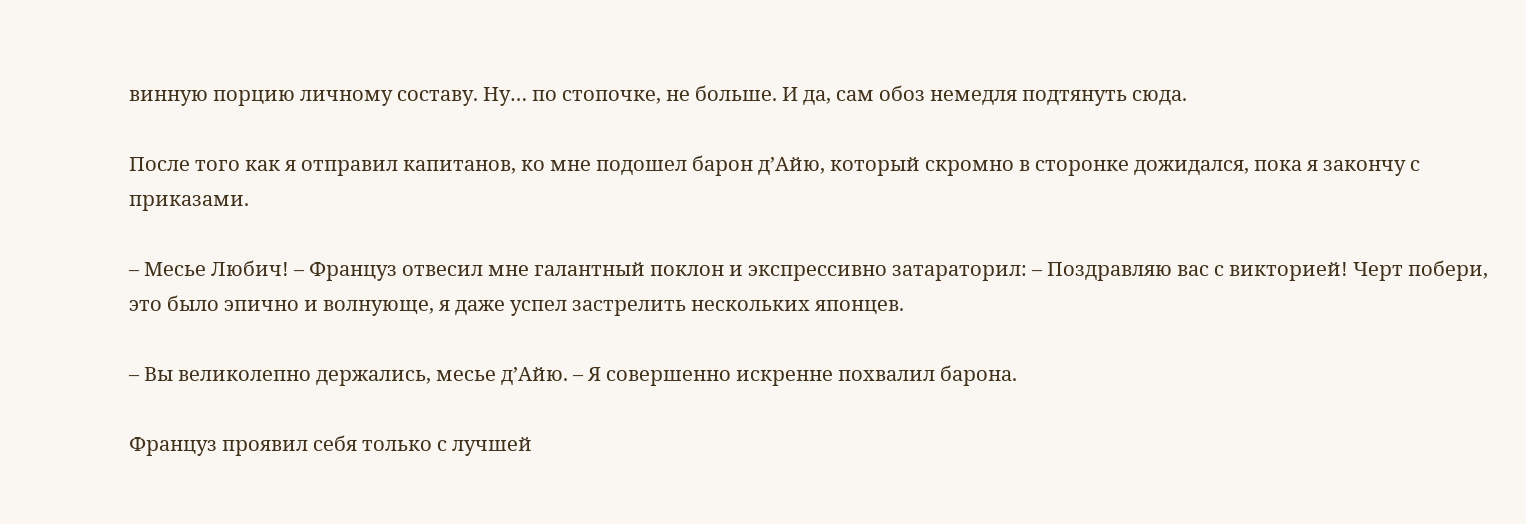винную порцию личному составу. Ну… по стопочке, не больше. И да, сам обоз немедля подтянуть сюда.

После того как я отправил капитанов, ко мне подошел барон д’Айю, который скромно в сторонке дожидался, пока я закончу с приказами.

– Месье Любич! – Француз отвесил мне галантный поклон и экспрессивно затараторил: – Поздравляю вас с викторией! Черт побери, это было эпично и волнующе, я даже успел застрелить нескольких японцев.

– Вы великолепно держались, месье д’Айю. – Я совершенно искренне похвалил барона.

Француз проявил себя только с лучшей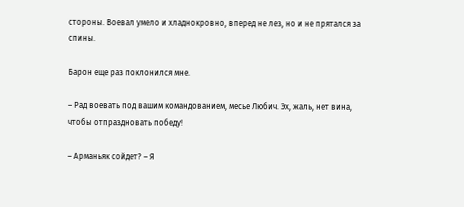стороны. Воевал умело и хладнокровно, вперед не лез, но и не прятался за спины.

Барон еще раз поклонился мне.

– Рад воевать под вашим командованием, месье Любич. Эх, жаль, нет вина, чтобы отпраздновать победу!

– Арманьяк сойдет? – Я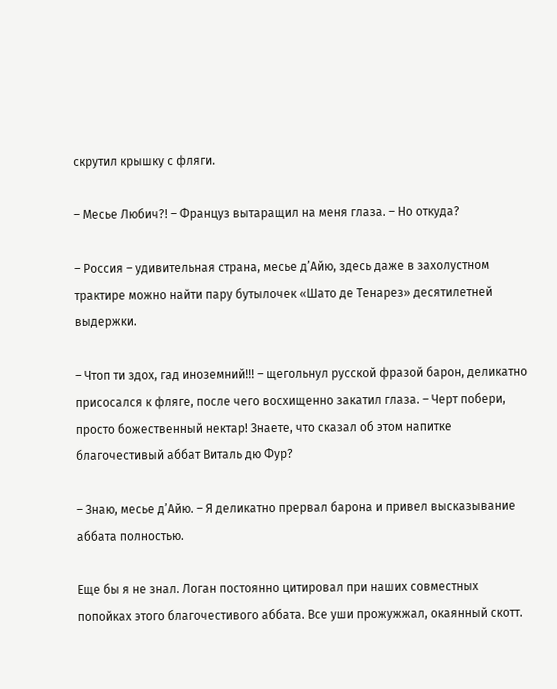скрутил крышку с фляги.

– Месье Любич?! – Француз вытаращил на меня глаза. – Но откуда?

– Россия – удивительная страна, месье д’Айю, здесь даже в захолустном трактире можно найти пару бутылочек «Шато де Тенарез» десятилетней выдержки.

– Чтоп ти здох, гад иноземний!!! – щегольнул русской фразой барон, деликатно присосался к фляге, после чего восхищенно закатил глаза. – Черт побери, просто божественный нектар! Знаете, что сказал об этом напитке благочестивый аббат Виталь дю Фур?

– Знаю, месье д’Айю. – Я деликатно прервал барона и привел высказывание аббата полностью.

Еще бы я не знал. Логан постоянно цитировал при наших совместных попойках этого благочестивого аббата. Все уши прожужжал, окаянный скотт.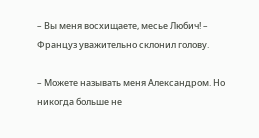– Вы меня восхищаете, месье Любич! – Француз уважительно склонил голову.

– Можете называть меня Александром. Но никогда больше не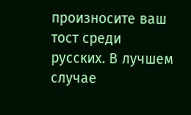произносите ваш тост среди русских. В лучшем случае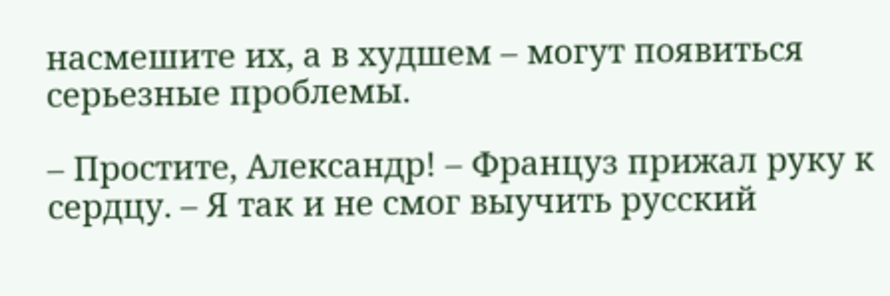насмешите их, а в худшем – могут появиться серьезные проблемы.

– Простите, Александр! – Француз прижал руку к сердцу. – Я так и не смог выучить русский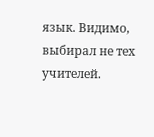язык. Видимо, выбирал не тех учителей.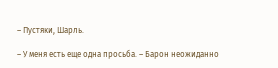– Пустяки, Шарль.

– У меня есть еще одна просьба. – Барон неожиданно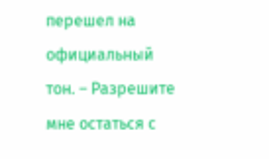перешел на официальный тон. – Разрешите мне остаться с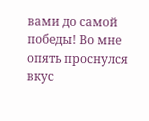вами до самой победы! Во мне опять проснулся вкус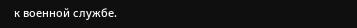к военной службе.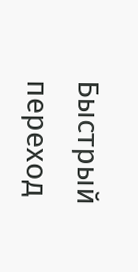Быстрый переход